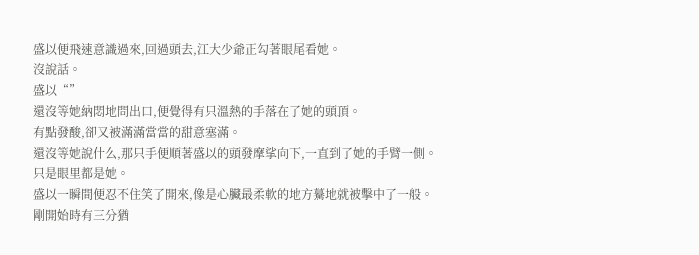盛以便飛速意識過來,回過頭去,江大少爺正勾著眼尾看她。
沒說話。
盛以“”
還沒等她納悶地問出口,便覺得有只溫熱的手落在了她的頭頂。
有點發酸,卻又被滿滿當當的甜意塞滿。
還沒等她說什么,那只手便順著盛以的頭發摩挲向下,一直到了她的手臂一側。
只是眼里都是她。
盛以一瞬間便忍不住笑了開來,像是心臟最柔軟的地方驀地就被擊中了一般。
剛開始時有三分猶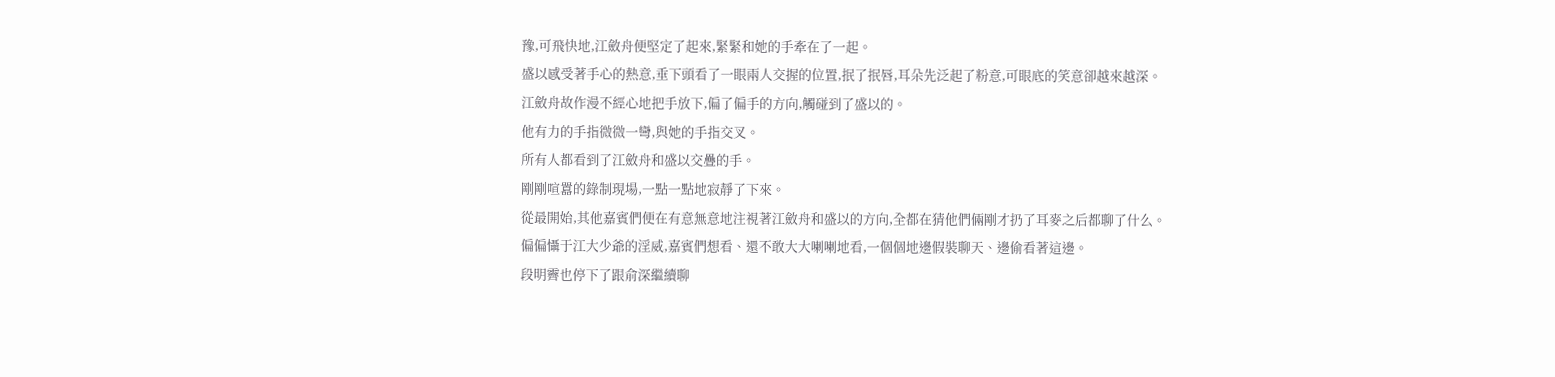豫,可飛快地,江斂舟便堅定了起來,緊緊和她的手牽在了一起。
盛以感受著手心的熱意,垂下頭看了一眼兩人交握的位置,抿了抿唇,耳朵先泛起了粉意,可眼底的笑意卻越來越深。
江斂舟故作漫不經心地把手放下,偏了偏手的方向,觸碰到了盛以的。
他有力的手指微微一彎,與她的手指交叉。
所有人都看到了江斂舟和盛以交疊的手。
剛剛喧囂的錄制現場,一點一點地寂靜了下來。
從最開始,其他嘉賓們便在有意無意地注視著江斂舟和盛以的方向,全都在猜他們倆剛才扔了耳麥之后都聊了什么。
偏偏懾于江大少爺的淫威,嘉賓們想看、還不敢大大喇喇地看,一個個地邊假裝聊天、邊偷看著這邊。
段明霽也停下了跟俞深繼續聊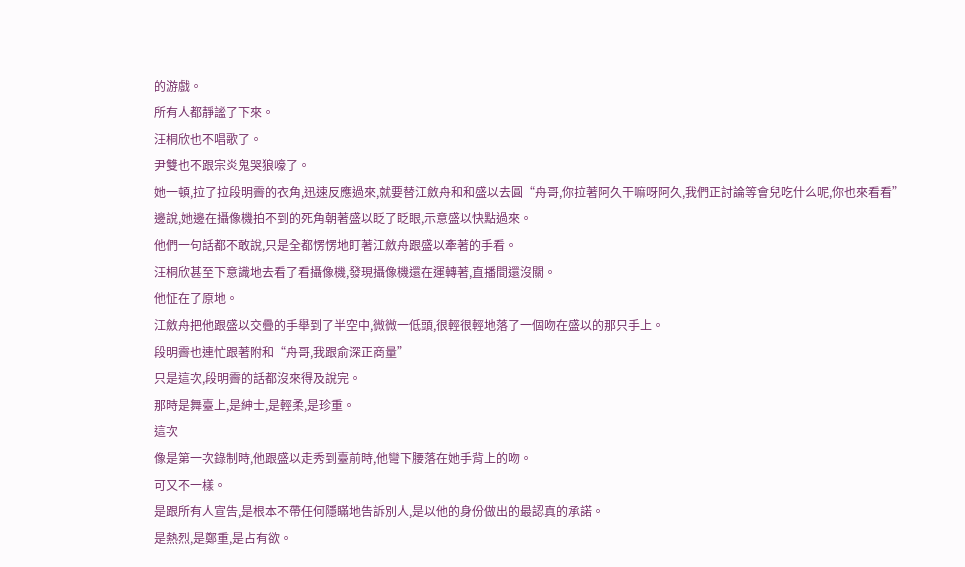的游戲。
所有人都靜謐了下來。
汪桐欣也不唱歌了。
尹雙也不跟宗炎鬼哭狼嚎了。
她一頓,拉了拉段明霽的衣角,迅速反應過來,就要替江斂舟和和盛以去圓“舟哥,你拉著阿久干嘛呀阿久,我們正討論等會兒吃什么呢,你也來看看”
邊說,她邊在攝像機拍不到的死角朝著盛以眨了眨眼,示意盛以快點過來。
他們一句話都不敢說,只是全都愣愣地盯著江斂舟跟盛以牽著的手看。
汪桐欣甚至下意識地去看了看攝像機,發現攝像機還在運轉著,直播間還沒關。
他怔在了原地。
江斂舟把他跟盛以交疊的手舉到了半空中,微微一低頭,很輕很輕地落了一個吻在盛以的那只手上。
段明霽也連忙跟著附和“舟哥,我跟俞深正商量”
只是這次,段明霽的話都沒來得及說完。
那時是舞臺上,是紳士,是輕柔,是珍重。
這次
像是第一次錄制時,他跟盛以走秀到臺前時,他彎下腰落在她手背上的吻。
可又不一樣。
是跟所有人宣告,是根本不帶任何隱瞞地告訴別人,是以他的身份做出的最認真的承諾。
是熱烈,是鄭重,是占有欲。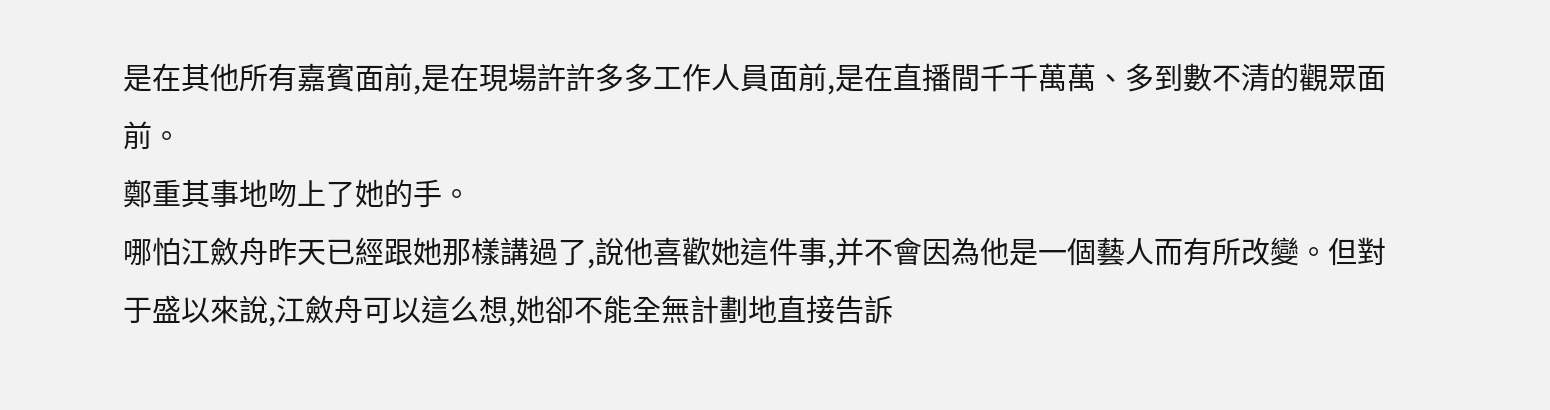是在其他所有嘉賓面前,是在現場許許多多工作人員面前,是在直播間千千萬萬、多到數不清的觀眾面前。
鄭重其事地吻上了她的手。
哪怕江斂舟昨天已經跟她那樣講過了,說他喜歡她這件事,并不會因為他是一個藝人而有所改變。但對于盛以來說,江斂舟可以這么想,她卻不能全無計劃地直接告訴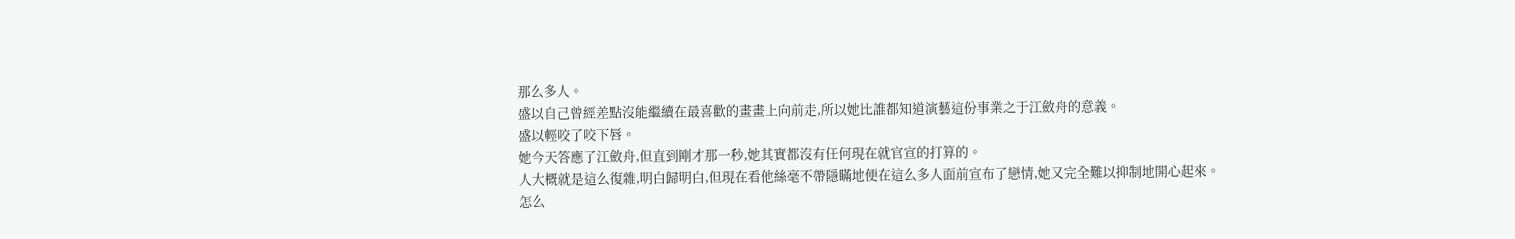那么多人。
盛以自己曾經差點沒能繼續在最喜歡的畫畫上向前走,所以她比誰都知道演藝這份事業之于江斂舟的意義。
盛以輕咬了咬下唇。
她今天答應了江斂舟,但直到剛才那一秒,她其實都沒有任何現在就官宣的打算的。
人大概就是這么復雜,明白歸明白,但現在看他絲毫不帶隱瞞地便在這么多人面前宣布了戀情,她又完全難以抑制地開心起來。
怎么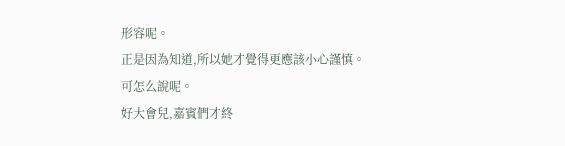形容呢。
正是因為知道,所以她才覺得更應該小心謹慎。
可怎么說呢。
好大會兒,嘉賓們才終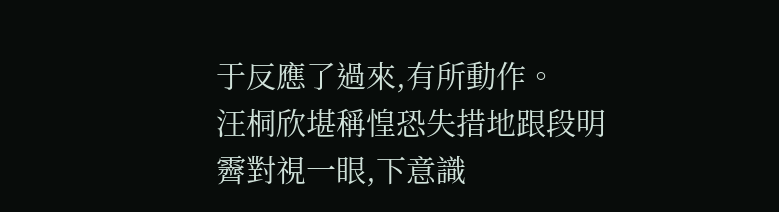于反應了過來,有所動作。
汪桐欣堪稱惶恐失措地跟段明霽對視一眼,下意識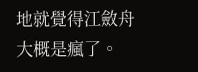地就覺得江斂舟大概是瘋了。